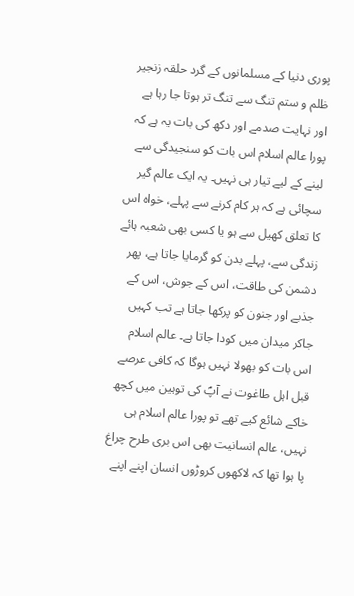پوری دنیا کے مسلمانوں کے گرد حلقہ زنجیر ظلم و ستم تنگ سے تنگ تر ہوتا جا رہا ہے اور نہایت صدمے اور دکھ کی بات یہ ہے کہ پورا عالم اسلام اس بات کو سنجیدگی سے لینے کے لیے تیار ہی نہیں۔ یہ ایک عالم گیر سچائی ہے کہ ہر کام کرنے سے پہلے، خواہ اس کا تعلق کھیل سے ہو یا کسی بھی شعبہ ہائے زندگی سے، پہلے بدن کو گرمایا جاتا ہے، پھر دشمن کی طاقت، اس کے جوش، اس کے جذبے اور جنون کو پرکھا جاتا ہے تب کہیں جاکر میدان میں کودا جاتا ہے۔ عالم اسلام اس بات کو بھولا نہیں ہوگا کہ کافی عرصے قبل اہل طاغوت نے آپؐ کی توہین میں کچھ خاکے شائع کیے تھے تو پورا عالم اسلام ہی نہیں، عالم انسانیت بھی اس بری طرح چراغ پا ہوا تھا کہ لاکھوں کروڑوں انسان اپنے اپنے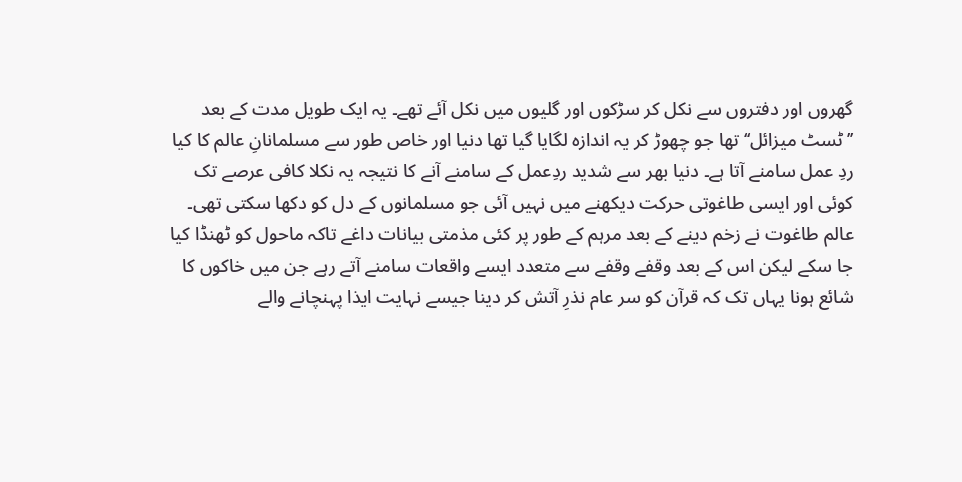گھروں اور دفتروں سے نکل کر سڑکوں اور گلیوں میں نکل آئے تھے۔ یہ ایک طویل مدت کے بعد ’’ٹسٹ میزائل‘‘ تھا جو چھوڑ کر یہ اندازہ لگایا گیا تھا دنیا اور خاص طور سے مسلمانانِ عالم کا کیا ردِ عمل سامنے آتا ہے۔ دنیا بھر سے شدید ردِعمل کے سامنے آنے کا نتیجہ یہ نکلا کافی عرصے تک کوئی اور ایسی طاغوتی حرکت دیکھنے میں نہیں آئی جو مسلمانوں کے دل کو دکھا سکتی تھی۔ عالم طاغوت نے زخم دینے کے بعد مرہم کے طور پر کئی مذمتی بیانات داغے تاکہ ماحول کو ٹھنڈا کیا جا سکے لیکن اس کے بعد وقفے وقفے سے متعدد ایسے واقعات سامنے آتے رہے جن میں خاکوں کا شائع ہونا یہاں تک کہ قرآن کو سر عام نذرِ آتش کر دینا جیسے نہایت ایذا پہنچانے والے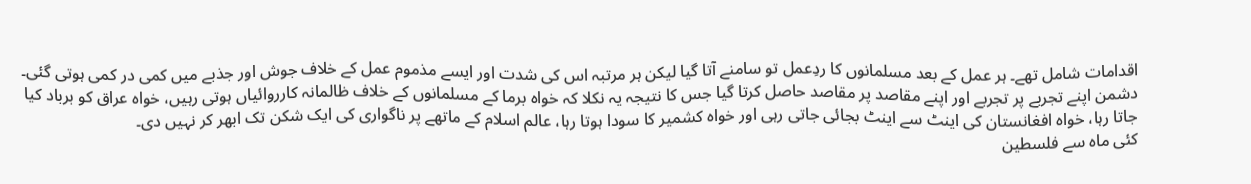اقدامات شامل تھے۔ ہر عمل کے بعد مسلمانوں کا ردِعمل تو سامنے آتا گیا لیکن ہر مرتبہ اس کی شدت اور ایسے مذموم عمل کے خلاف جوش اور جذبے میں کمی در کمی ہوتی گئی۔ دشمن اپنے تجربے پر تجربے اور اپنے مقاصد پر مقاصد حاصل کرتا گیا جس کا نتیجہ یہ نکلا کہ خواہ برما کے مسلمانوں کے خلاف ظالمانہ کارروائیاں ہوتی رہیں، خواہ عراق کو برباد کیا جاتا رہا، خواہ افغانستان کی اینٹ سے اینٹ بجائی جاتی رہی اور خواہ کشمیر کا سودا ہوتا رہا، عالم اسلام کے ماتھے پر ناگواری کی ایک شکن تک ابھر کر نہیں دی۔
کئی ماہ سے فلسطین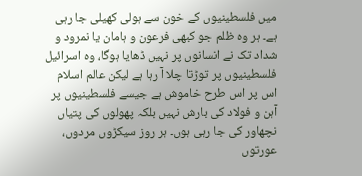میں فلسطینیوں کے خون سے ہولی کھیلی جا رہی ہے۔ ہر وہ ظلم جو کبھی فرعون و ہامان یا نمرود و شداد تک نے انسانوں پر نہیں ڈھایا ہوگا، وہ اسرائیل فلسطینیوں پر توڑتا چلا آ رہا ہے لیکن عالم اسلام اس پر اس طرح خاموش ہے جیسے فلسطینیوں پر آہن و فولاد کی بارش نہیں بلکہ پھولوں کی پتیاں نچھاور کی جا رہی ہوں۔ ہر روز سیکڑوں مردوں، عورتوں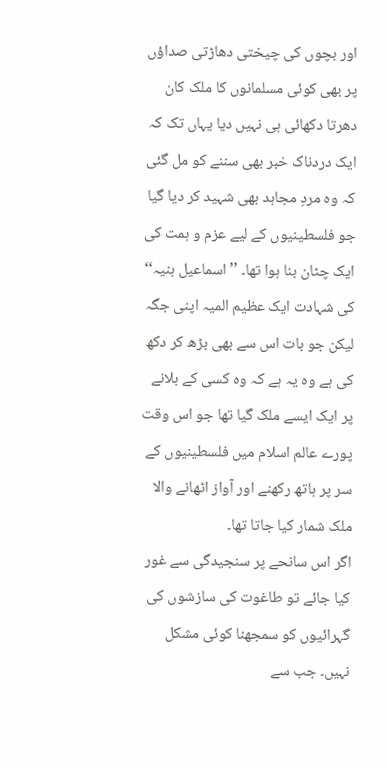اور بچوں کی چیختی دھاڑتی صداؤں پر بھی کوئی مسلمانوں کا ملک کان دھرتا دکھائی ہی نہیں دیا یہاں تک کہ ایک دردناک خبر بھی سننے کو مل گئی کہ وہ مردِ مجاہد بھی شہید کر دیا گیا جو فلسطینیوں کے لیے عزم و ہمت کی ایک چٹان بنا ہوا تھا۔ ’’اسماعیل ہنیہ‘‘ کی شہادت ایک عظیم المیہ اپنی جگہ لیکن جو بات اس سے بھی بڑھ کر دکھ کی ہے وہ یہ ہے کہ وہ کسی کے بلانے پر ایک ایسے ملک گیا تھا جو اس وقت پورے عالم اسلام میں فلسطینیوں کے سر پر ہاتھ رکھنے اور آواز اٹھانے والا ملک شمار کیا جاتا تھا۔
اگر اس سانحے پر سنجیدگی سے غور کیا جائے تو طاغوت کی سازشوں کی گہرائیوں کو سمجھنا کوئی مشکل نہیں۔ جب سے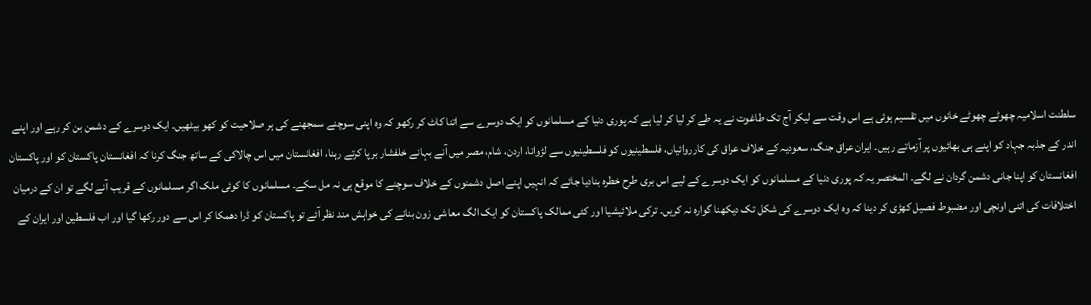سلطنت اسلامیہ چھوٹے چھوٹے خانوں میں تقسیم ہوئی ہے اس وقت سے لیکر آج تک طاغوت نے یہ طے کر لیا کر لیا ہے کہ پوری دنیا کے مسلمانوں کو ایک دوسرے سے اتنا کاٹ کر رکھو کہ وہ اپنی سوچنے سمجھنے کی ہر صلاحیت کو کھو بیٹھیں۔ ایک دوسرے کے دشمن بن کر رہے اور اپنے اندر کے جذبہ جہاد کو اپنے ہی بھائیوں پر آزماتے رہیں۔ ایران عراق جنگ، سعودیہ کے خلاف عراق کی کارروائیاں، فلسطینیوں کو فلسطینیوں سے لڑوانا، اردن، شام، مصر میں آنے بہانے خلفشار برپا کرتے رہنا، افغانستان میں اس چالاکی کے ساتھ جنگ کرنا کہ افغانستان پاکستان کو اور پاکستان افغانستان کو اپنا جانی دشمن گردان نے لگے۔ المختصر یہ کہ پوری دنیا کے مسلمانوں کو ایک دوسرے کے لیے اس بری طرح خطرہ بنادیا جائے کہ انہیں اپنے اصل دشمنوں کے خلاف سوچنے کا موقع ہی نہ مل سکے۔ مسلمانوں کا کوئی ملک اگر مسلمانوں کے قریب آنے لگے تو ان کے درمیان اختلافات کی اتنی اونچی اور مضبوط فصیل کھڑی کر دینا کہ وہ ایک دوسرے کی شکل تک دیکھنا گوارہ نہ کریں۔ ترکی ملائیشیا اور کئی ممالک پاکستان کو ایک الگ معاشی زون بنانے کی خواہش مند نظر آئے تو پاکستان کو ڈرا دھمکا کر اس سے دور رکھا گیا اور اب فلسطین اور ایران کے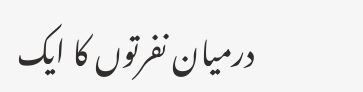درمیان نفرتوں کا ایک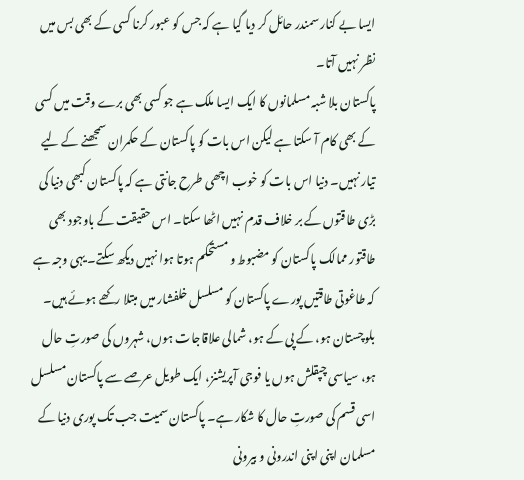ایسا بے کنار سمندر حائل کر دیا گیا ہے کہ جس کو عبور کرنا کسی کے بھی بس میں نظر نہیں آتا۔
پاکستان بلا شبہ مسلمانوں کا ایک ایسا ملک ہے جو کسی بھی برے وقت میں کسی کے بھی کام آ سکتا ہے لیکن اس بات کو پاکستان کے حکمران سمجھنے کے لیے تیار نہیں۔ دنیا اس بات کو خوب اچھی طرح جانتی ہے کہ پاکستان کبھی دنیا کی بڑی طاقتوں کے بر خلاف قدم نہیں اٹھا سکتا۔ اس حقیقت کے باوجود بھی طاقتور ممالک پاکستان کو مضبوط و مستحکم ہوتا ہوا نہیں دیکھ سکتے۔ یہی وجہ ہے کہ طاغوتی طاقتیں پورے پاکستان کو مسلسل خلفشار میں مبتلا رکھے ہوئے ہیں۔ بلوچستان ہو، کے پی کے ہو، شمالی علاقاجات ہوں، شہروں کی صورتِ حال ہو، سیاسی چپقلش ہوں یا فوجی آپریشنز، ایک طویل عرصے سے پاکستان مسلسل اسی قسم کی صورتِ حال کا شکار ہے۔ پاکستان سمیت جب تک پوری دنیا کے مسلمان اپنی اپنی اندرونی و بیرونی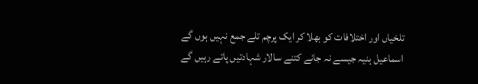تلخیاں اور اختلافات کو بھلا کر ایک پرچم تلے جمع نہیں ہوں گے اسماعیل ہنیہ جیسے نہ جانے کتنے سالار شہادتیں پاتے رہیں گے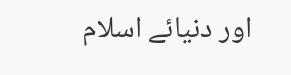اور دنیائے اسلام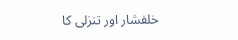خلفشار اور تنزلی کا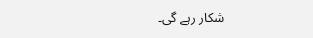شکار رہے گی۔